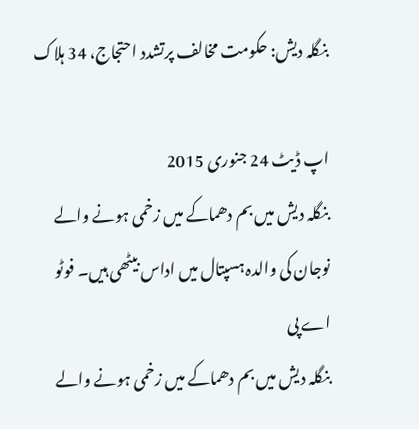بنگلہ دیش: حکومت مخالف پرتشدد احتجاج، 34 ہلاک

اپ ڈیٹ 24 جنوری 2015
بنگلہ دیش میں بم دھماکے میں زخمی ہونے والے نوجان کی والدہ ہسپتال میں اداس بیٹھی ہیں۔ فوٹو اے پی
بنگلہ دیش میں بم دھماکے میں زخمی ہونے والے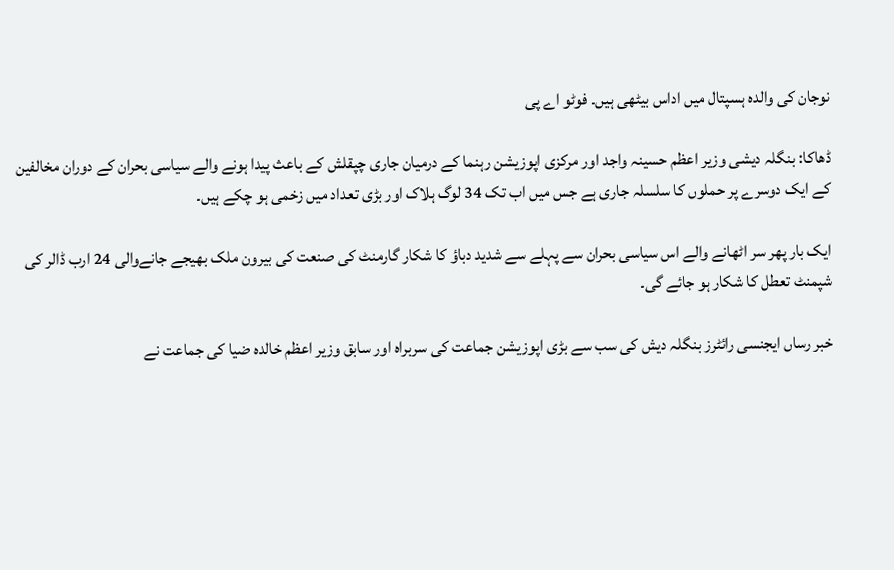نوجان کی والدہ ہسپتال میں اداس بیٹھی ہیں۔ فوٹو اے پی

ڈھاکا: بنگلہ دیشی وزیر اعظم حسینہ واجد اور مرکزی اپوزیشن رہنما کے درمیان جاری چپقلش کے باعث پیدا ہونے والے سیاسی بحران کے دوران مخالفین کے ایک دوسرے پر حملوں کا سلسلہ جاری ہے جس میں اب تک 34 لوگ ہلاک اور بڑی تعداد میں زخمی ہو چکے ہیں۔

ایک بار پھر سر اٹھانے والے اس سیاسی بحران سے پہلے سے شدید دباؤ کا شکار گارمنٹ کی صنعت کی بیرون ملک بھیجے جانےوالی 24 ارب ڈالر کی شپمنٹ تعطل کا شکار ہو جائے گی۔

خبر رساں ایجنسی رائٹرز بنگلہ دیش کی سب سے بڑی اپوزیشن جماعت کی سربراہ اور سابق وزیر اعظم خالدہ ضیا کی جماعت نے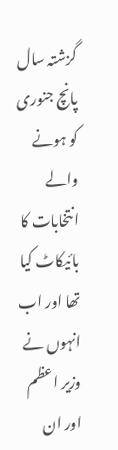گزشتہ سال پانچ جنوری کو ہونے والے انتخابات کا بائیکاٹ کیا تھا اور اب انہوں نے وزیر اعظم اور ان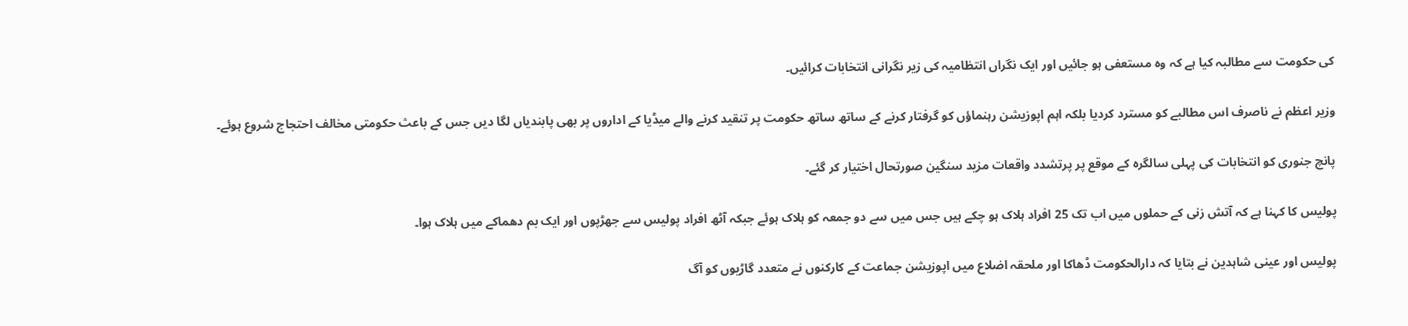کی حکومت سے مطالبہ کیا ہے کہ وہ مستعفی ہو جائیں اور ایک نگراں انتظامیہ کی زیر نگرانی انتخابات کرائیں۔

وزیر اعظم نے ناصرف اس مطالبے کو مسترد کردیا بلکہ اہم اپوزیشن رہنماؤں کو گرفتار کرنے کے ساتھ ساتھ حکومت پر تنقید کرنے والے میڈیا کے اداروں پر بھی پابندیاں لگا دیں جس کے باعث حکومتی مخالف احتجاج شروع ہوئے۔

پانچ جنوری کو انتخابات کی پہلی سالگرہ کے موقع پر پرتشدد واقعات مزید سنگین صورتحال اختیار کر گئے۔

پولیس کا کہنا ہے کہ آتش زنی کے حملوں میں اب تک 25 افراد ہلاک ہو چکے ہیں جس میں سے دو جمعہ کو ہلاک ہوئے جبکہ آٹھ افراد پولیس سے جھڑپوں اور ایک بم دھماکے میں ہلاک ہوا۔

پولیس اور عینی شاہدین نے بتایا کہ دارالحکومت ڈھاکا اور ملحقہ اضلاع میں اپوزیشن جماعت کے کارکنوں نے متعدد گاڑیوں کو آگ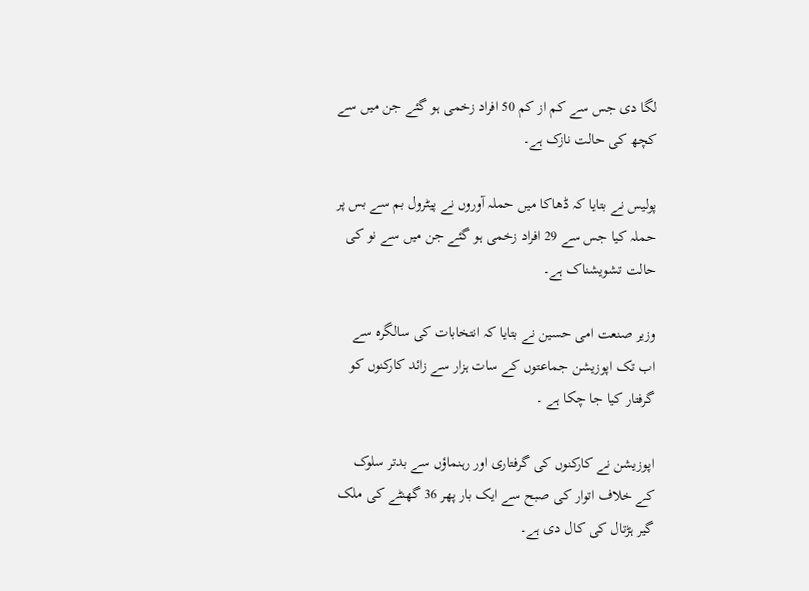لگا دی جس سے کم از کم 50 افراد زخمی ہو گئے جن میں سے کچھ کی حالت نازک ہے۔

پولیس نے بتایا کہ ڈھاکا میں حملہ آوروں نے پیٹرول بم سے بس پر حملہ کیا جس سے 29 افراد زخمی ہو گئے جن میں سے نو کی حالت تشویشناک ہے۔

وزیر صنعت امی حسین نے بتایا کہ انتخابات کی سالگرہ سے اب تک اپوزیشن جماعتوں کے سات ہزار سے زائد کارکنوں کو گرفتار کیا جا چکا ہے ۔

اپوزیشن نے کارکنوں کی گرفتاری اور رہنماؤں سے بدتر سلوک کے خلاف اتوار کی صبح سے ایک بار پھر 36 گھنٹے کی ملک گیر ہڑتال کی کال دی ہے۔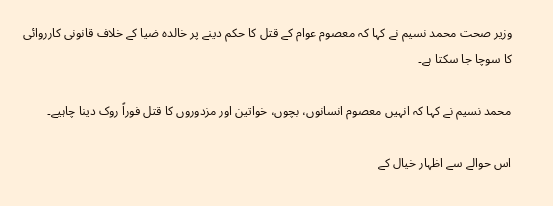وزیر صحت محمد نسیم نے کہا کہ معصوم عوام کے قتل کا حکم دینے پر خالدہ ضیا کے خلاف قانونی کارروائی کا سوچا جا سکتا ہے۔

محمد نسیم نے کہا کہ انہیں معصوم انسانوں، بچوں، خواتین اور مزدوروں کا قتل فوراً روک دینا چاہیے۔

اس حوالے سے اظہار خیال کے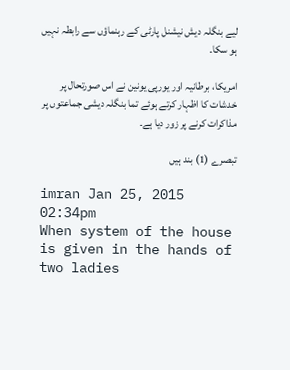لیے بنگلہ دیش نیشنل پارٹی کے رہنماؤں سے رابطہ نہیں ہو سکا۔

امریکا، برطانیہ اور یورپی یونین نے اس صورتحال پر خدشات کا اظہار کرتے ہوئے تما بنگلہ دیشی جماعتوں پر مذاکرات کرنے پر زور دیا ہے۔

تبصرے (1) بند ہیں

imran Jan 25, 2015 02:34pm
When system of the house is given in the hands of two ladies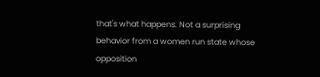that's what happens. Not a surprising behavior from a women run state whose opposition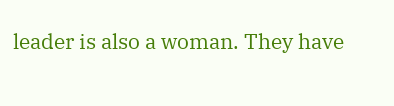leader is also a woman. They have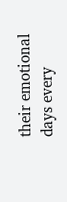their emotional days every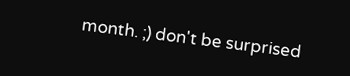month. ;) don't be surprised